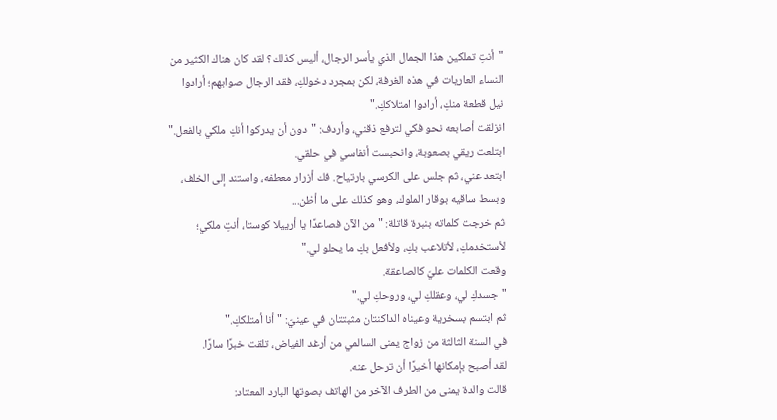"أنتِ تملكين هذا الجمال الذي يأسر الرجال، أليس كذلك؟ لقد كان هناك الكثير من النساء العاريات في هذه الغرفة، لكن بمجرد دخولكِ، فقد الرجال صوابهم؛ أرادوا نيل قطعة منكِ، أرادوا امتلاككِ."
انزلقت أصابعه نحو فكي لترفع ذقني، وأردف: "دون أن يدركوا أنكِ ملكي بالفعل."
ابتلعت ريقي بصعوبة، وانحبست أنفاسي في حلقي.
ابتعد عني، ثم جلس على الكرسي بارتياح. فك أزرار معطفه، واستند إلى الخلف، وبسط ساقيه بوقار الملوك، وهو كذلك على ما أظن...
ثم خرجت كلماته بنبرة قاتلة: "من الآن فصاعدًا يا أرييلا كوستا، أنتِ ملكي؛ لأستخدمكِ، لأتلاعب بكِ، ولأفعل بكِ ما يحلو لي."
وقعت الكلمات عليّ كالصاعقة.
"جسدكِ لي، وعقلكِ لي، وروحكِ لي."
ثم ابتسم بسخرية وعيناه الداكنتان مثبتتان في عينيّ: "أنا أمتلككِ."
في السنة الثالثة من زواج يمنى السالمي من أرغد الفياض، تلقت خبرًا سارًا.
لقد أصبح بإمكانها أخيرًا أن ترحل عنه.
قالت والدة يمنى من الطرف الآخر من الهاتف بصوتها البارد المعتاد: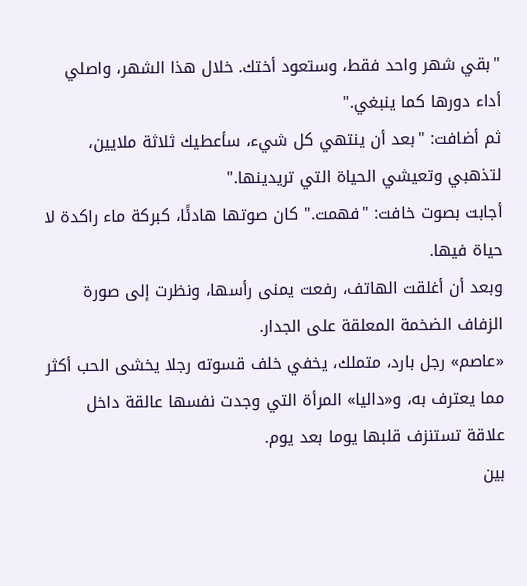"بقي شهر واحد فقط، وستعود أختك. خلال هذا الشهر، واصلي أداء دورها كما ينبغي."
ثم أضافت: "بعد أن ينتهي كل شيء، سأعطيك ثلاثة ملايين، لتذهبي وتعيشي الحياة التي تريدينها."
أجابت بصوت خافت: "فهمت." كان صوتها هادئًا، كبركة ماء راكدة لا حياة فيها.
وبعد أن أغلقت الهاتف، رفعت يمنى رأسها، ونظرت إلى صورة الزفاف الضخمة المعلقة على الجدار.
«عاصم» رجل بارد، متملك، يخفي خلف قسوته رجلا يخشى الحب أكثر مما يعترف به، و«داليا» المرأة التي وجدت نفسها عالقة داخل علاقة تستنزف قلبها يوما بعد يوم.
بين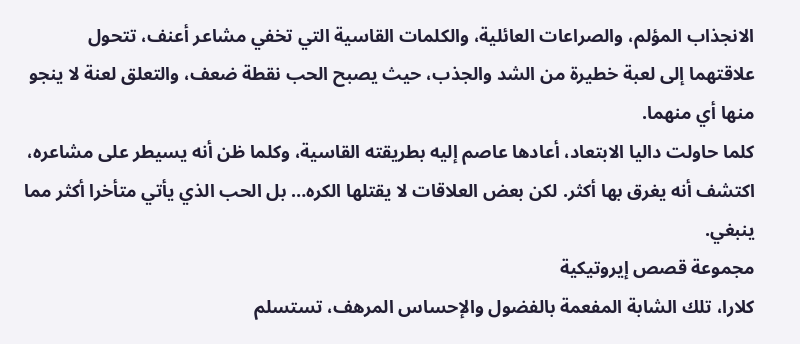الانجذاب المؤلم، والصراعات العائلية، والكلمات القاسية التي تخفي مشاعر أعنف، تتحول علاقتهما إلى لعبة خطيرة من الشد والجذب، حيث يصبح الحب نقطة ضعف، والتعلق لعنة لا ينجو منها أي منهما.
كلما حاولت داليا الابتعاد، أعادها عاصم إليه بطريقته القاسية، وكلما ظن أنه يسيطر على مشاعره، اكتشف أنه يغرق بها أكثر. لكن بعض العلاقات لا يقتلها الكره… بل الحب الذي يأتي متأخرا أكثر مما ينبغي.
مجموعة قصص إيروتيكية
كلارا، تلك الشابة المفعمة بالفضول والإحساس المرهف، تستسلم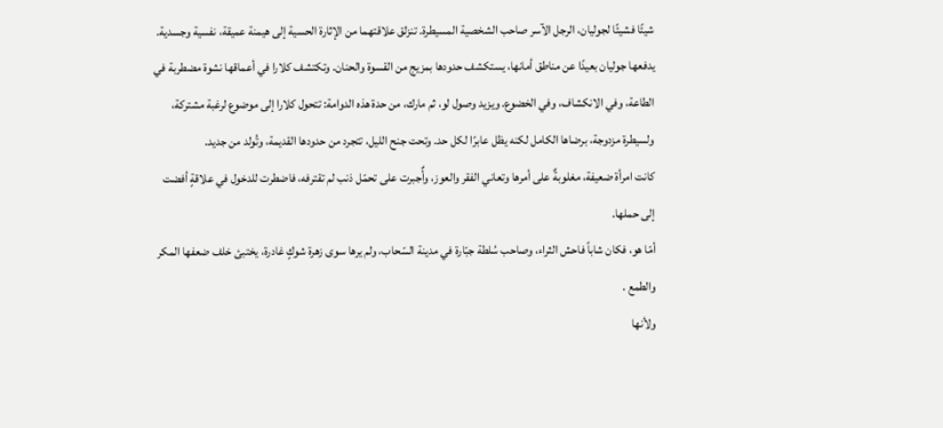شيئًا فشيئًا لجوليان، الرجل الآسر صاحب الشخصية المسيطرة. تنزلق علاقتهما من الإثارة الحسية إلى هيمنة عميقة، نفسية وجسدية. يدفعها جوليان بعيدًا عن مناطق أمانها، يستكشف حدودها بمزيج من القسوة والحنان. وتكتشف كلارا في أعماقها نشوة مضطربة في الطاعة، وفي الانكشاف، وفي الخضوع. ويزيد وصول لو، ثم مارك، من حدة هذه الدوامة: تتحول كلارا إلى موضوع لرغبة مشتركة، ولسيطرة مزدوجة، برضاها الكامل لكنه يظل عابرًا لكل حد. وتحت جنح الليل، تتجرد من حدودها القديمة، وتُولد من جديد.
كانت امرأة ضعيفة، مغلوبةٌ على أمرها وتعاني الفقر والعوز، وأٌجبرت على تحمّل ذنب لم تقترفه، فاضطرت للدخول في علاقةٍ أفضت إلى حملها.
أمّا هو، فكان شاباً فاحش الثراء، وصاحب سُلطة جبّارة في مدينة السّحاب، ولم يرها سوى زهرة شوكٍ غادرة، يختبئ خلف ضعفها المكر والطمع .
ولأنها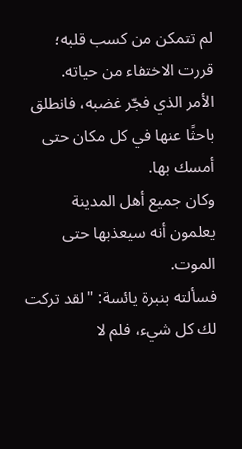لم تتمكن من كسب قلبه؛ قررت الاختفاء من حياته.
الأمر الذي فجّر غضبه، فانطلق باحثًا عنها في كل مكان حتى أمسك بها.
وكان جميع أهل المدينة يعلمون أنه سيعذبها حتى الموت.
فسألته بنبرة يائسة: "لقد تركت لك كل شيء، فلم لا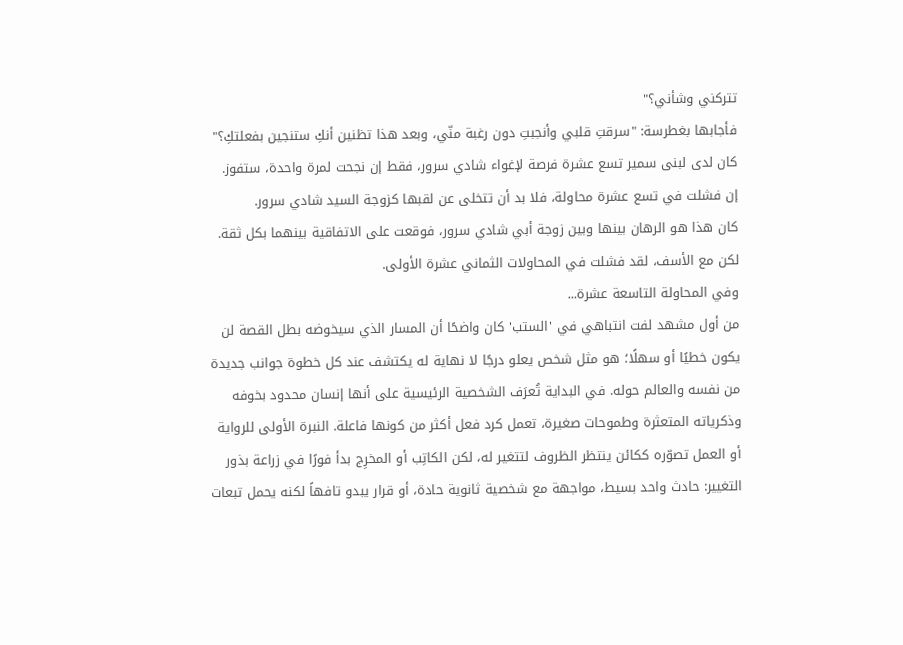تتركني وشأني؟"
فأجابها بغطرسة: "سرقتِ قلبي وأنجبتِ دون رغبة منّي، وبعد هذا تظنين أنكِ ستنجين بفعلتكِ؟"
كان لدى لبنى سمير تسع عشرة فرصة لإغواء شادي سرور، فقط إن نجحت لمرة واحدة، ستفوز.
إن فشلت في تسع عشرة محاولة، فلا بد أن تتخلى عن لقبها كزوجة السيد شادي سرور.
كان هذا هو الرهان بينها وبين زوجة أبي شادي سرور، فوقعت على الاتفاقية بينهما بكل ثقة.
لكن مع الأسف، لقد فشلت في المحاولات الثماني عشرة الأولى.
وفي المحاولة التاسعة عشرة...
من أول مشهد لفت انتباهي في 'الستب' كان واضحًا أن المسار الذي سيخوضه بطل القصة لن يكون خطيًا أو سهلًا؛ هو مثل شخص يعلو درجًا لا نهاية له يكتشف عند كل خطوة جوانب جديدة من نفسه والعالم حوله. في البداية تُعرَف الشخصية الرئيسية على أنها إنسان محدود بخوفه وذكرياته المتعثرة وطموحات صغيرة، تعمل كرد فعل أكثر من كونها فاعلة. النبرة الأولى للرواية أو العمل تصوّره ككائن ينتظر الظروف لتتغير له، لكن الكاتِب أو المخرِج بدأ فورًا في زراعة بذور التغيير: حادث واحد بسيط، مواجهة مع شخصية ثانوية حادة، أو قرار يبدو تافهاً لكنه يحمل تبعات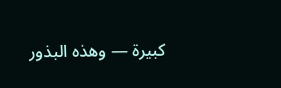كبيرة — وهذه البذور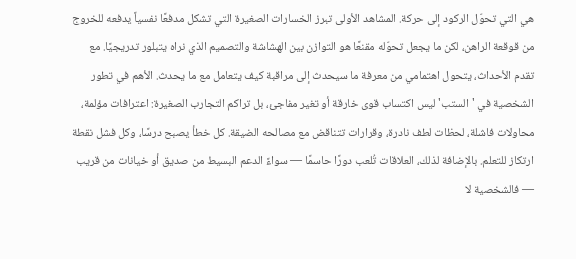هي التي تحوّل الركود إلى حركة. المشاهد الأولى تبرز الخسارات الصغيرة التي تشكل مدفعًا نفسياً يدفعه للخروج من قوقعة الراهن، لكن ما يجعل تحوّله مقنعًا هو التوازن بين الهشاشة والتصميم الذي نراه يتبلور تدريجيًا. مع تقدم الأحداث، يتحول اهتمامي من معرفة ما سيحدث إلى مراقبة كيف يتعامل مع ما يحدث. الأهم في تطور الشخصية في 'الستب' ليس اكتساب قوى خارقة أو تغير مفاجئ، بل تراكم التجارب الصغيرة: اعترافات مؤلمة، محاولات فاشلة، لحظات لطف نادرة، وقرارات تتناقض مع مصالحه الضيقة. كل خطأ يصبح درسًا، وكل فشل نقطة ارتكاز للتعلم. بالإضافة لذلك، العلاقات تُلعب دورًا حاسمًا — سواءً الدعم البسيط من صديق أو خيانات من قريب — فالشخصية لا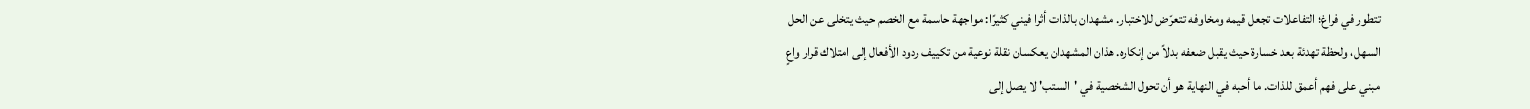تتطور في فراغ؛ التفاعلات تجعل قيمه ومخاوفه تتعرّض للاختبار. مشهدان بالذات أثرا فيني كثيرًا: مواجهة حاسمة مع الخصم حيث يتخلى عن الحل السهل، ولحظة تهدئة بعد خسارة حيث يقبل ضعفه بدلاً من إنكاره. هذان المشهدان يعكسان نقلة نوعية من تكييف ردود الأفعال إلى امتلاك قرار واعٍ مبني على فهم أعمق للذات. ما أحبه في النهاية هو أن تحول الشخصية في 'الستب' لا يصل إلى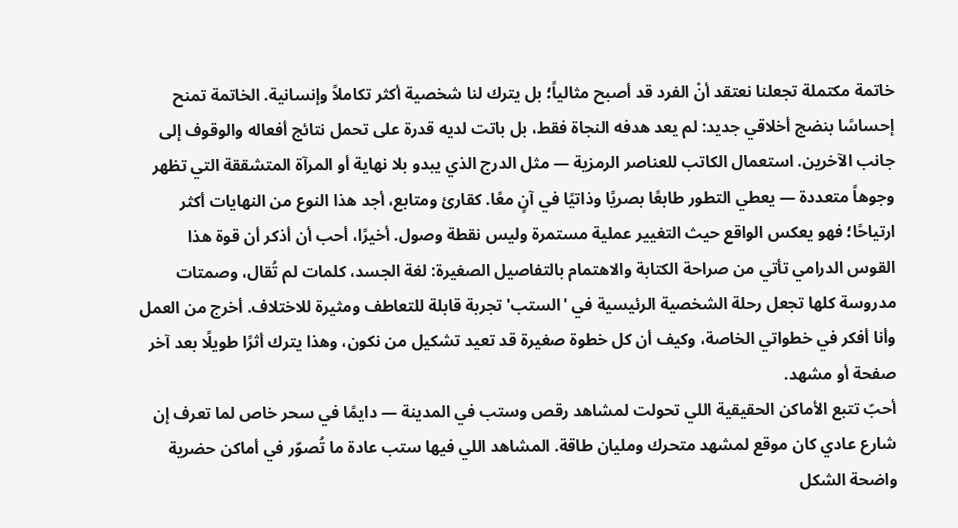خاتمة مكتملة تجعلنا نعتقد أنْ الفرد قد أصبح مثالياً؛ بل يترك لنا شخصية أكثر تكاملاً وإنسانية. الخاتمة تمنح إحساسًا بنضج أخلاقي جديد: لم يعد هدفه النجاة فقط، بل باتت لديه قدرة على تحمل نتائج أفعاله والوقوف إلى جانب الآخرين. استعمال الكاتب للعناصر الرمزية — مثل الدرج الذي يبدو بلا نهاية أو المرآة المتشققة التي تظهر وجوهاً متعددة — يعطي التطور طابعًا بصريًا وذاتيًا في آنٍ معًا. كقارئ ومتابع، أجد هذا النوع من النهايات أكثر ارتياحًا؛ فهو يعكس الواقع حيث التغيير عملية مستمرة وليس نقطة وصول. أخيرًا، أحب أن أذكر أن قوة هذا القوس الدرامي تأتي من صراحة الكتابة والاهتمام بالتفاصيل الصغيرة: لغة الجسد، كلمات لم تُقال، وصمتات مدروسة كلها تجعل رحلة الشخصية الرئيسية في 'الستب' تجربة قابلة للتعاطف ومثيرة للاختلاف. أخرج من العمل وأنا أفكر في خطواتي الخاصة، وكيف أن كل خطوة صغيرة قد تعيد تشكيل من نكون، وهذا يترك أثرًا طويلًا بعد آخر صفحة أو مشهد.
أحبّ تتبع الأماكن الحقيقية اللي تحولت لمشاهد رقص وستب في المدينة — دايمًا في سحر خاص لما تعرف إن شارع عادي كان موقع لمشهد متحرك ومليان طاقة. المشاهد اللي فيها ستب عادة ما تُصوّر في أماكن حضرية واضحة الشكل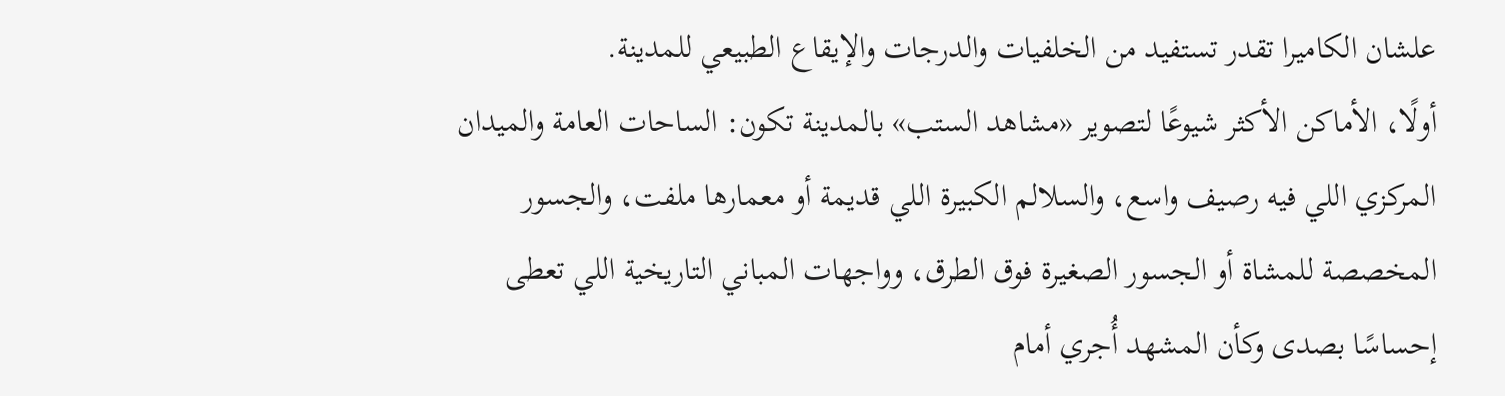علشان الكاميرا تقدر تستفيد من الخلفيات والدرجات والإيقاع الطبيعي للمدينة.
أولًا، الأماكن الأكثر شيوعًا لتصوير «مشاهد الستب» بالمدينة تكون: الساحات العامة والميدان المركزي اللي فيه رصيف واسع، والسلالم الكبيرة اللي قديمة أو معمارها ملفت، والجسور المخصصة للمشاة أو الجسور الصغيرة فوق الطرق، وواجهات المباني التاريخية اللي تعطى إحساسًا بصدى وكأن المشهد أُجري أمام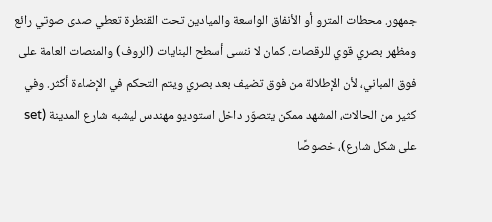جمهور. محطات المترو أو الأنفاق الواسعة والميادين تحت القنطرة تعطي صدى صوتي رائع ومظهر بصري قوي للرقصات. كمان لا ننسى أسطح البنايات (الروف) والمنصات العامة على فوق المباني، لأن الإطلالة من فوق تضيف بعد بصري ويتم التحكم في الإضاءة أكثر. وفي كثير من الحالات، المشهد ممكن يتصوّر داخل استوديو مهندس ليشبه شارع المدينة (set على شكل شارع)، خصوصًا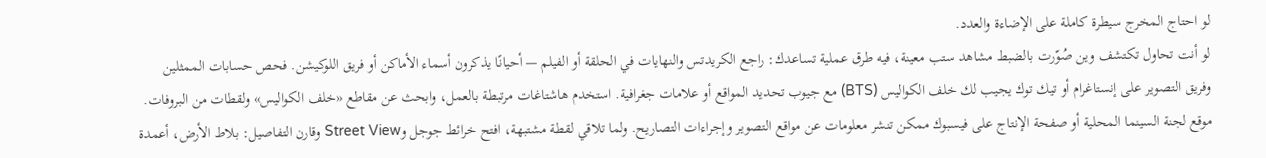لو احتاج المخرج سيطرة كاملة على الإضاءة والعدد.
لو أنت تحاول تكتشف وين صُوّرت بالضبط مشاهد ستب معينة، فيه طرق عملية تساعدك: راجع الكريدتس والنهايات في الحلقة أو الفيلم — أحيانًا يذكرون أسماء الأماكن أو فريق اللوكيشن. فحص حسابات الممثلين وفريق التصوير على إنستاغرام أو تيك توك يجيب لك خلف الكواليس (BTS) مع جيوب تحديد المواقع أو علامات جغرافية. استخدم هاشتاغات مرتبطة بالعمل، وابحث عن مقاطع «خلف الكواليس» ولقطات من البروفات. موقع لجنة السينما المحلية أو صفحة الإنتاج على فيسبوك ممكن تنشر معلومات عن مواقع التصوير وإجراءات التصاريح. ولما تلاقي لقطة مشتبهة، افتح خرائط جوجل وStreet View وقارن التفاصيل: بلاط الأرض، أعمدة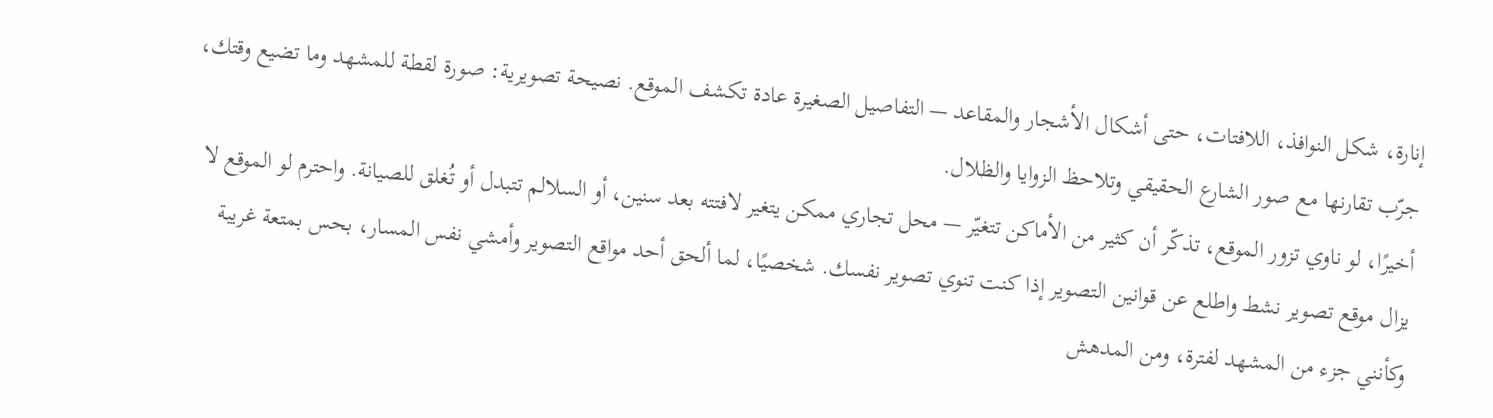إنارة، شكل النوافذ، اللافتات، حتى أشكال الأشجار والمقاعد — التفاصيل الصغيرة عادة تكشف الموقع. نصيحة تصويرية: صورة لقطة للمشهد وما تضيع وقتك، جرّب تقارنها مع صور الشارع الحقيقي وتلاحظ الزوايا والظلال.
أخيرًا، لو ناوي تزور الموقع، تذكّر أن كثير من الأماكن تتغيّر — محل تجاري ممكن يتغير لافتته بعد سنين، أو السلالم تتبدل أو تُغلق للصيانة. واحترم لو الموقع لا يزال موقع تصوير نشط واطلع عن قوانين التصوير إذا كنت تنوي تصوير نفسك. شخصيًا، لما ألحق أحد مواقع التصوير وأمشي نفس المسار، بحس بمتعة غريبة وكأنني جزء من المشهد لفترة، ومن المدهش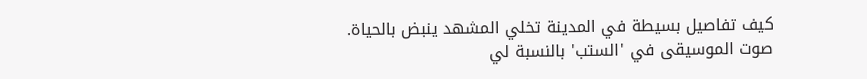كيف تفاصيل بسيطة في المدينة تخلي المشهد ينبض بالحياة.
صوت الموسيقى في 'الستب' بالنسبة لي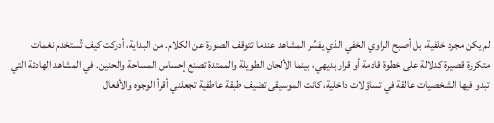لم يكن مجرد خلفية، بل أصبح الراوي الخفي الذي يفسِّر المشاهد عندما تتوقف الصورة عن الكلام. من البداية، أدركت كيف تُستخدم نغمات متكررة قصيرة كدلالة على خطوة قادمة أو قرار بديهي، بينما الألحان الطويلة والممتدة تصنع إحساس المساحة والحنين. في المشاهد الهادئة التي تبدو فيها الشخصيات عالقة في تساؤلات داخلية، كانت الموسيقى تضيف طبقة عاطفية تجعلني أقرأ الوجوه والأفعال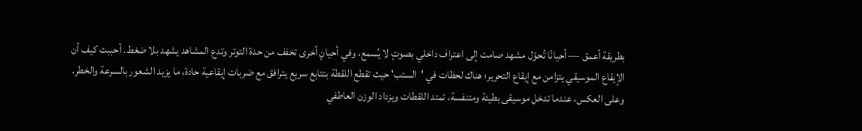بطريقة أعمق — أحيانًا تُحوّل مشهد صامت إلى اعتراف داخلي بصوتٍ لا يُسمع، وفي أحيانٍ أخرى تخفف من حدة التوتر وتدع المشاهد يشهد بلا ضغط. أحببت كيف أن الإيقاع الموسيقي يتزامن مع إيقاع التحرير؛ هناك لحظات في 'الستب' حيث تقطع اللقطة بتتابع سريع يترافق مع ضربات إيقاعية حادة، ما يزيد الشعور بالسرعة والخطر. وعلى العكس، عندما تدخل موسيقى بطيئة ومتنفسة، تمتد اللقطات ويزداد الوزن العاطفي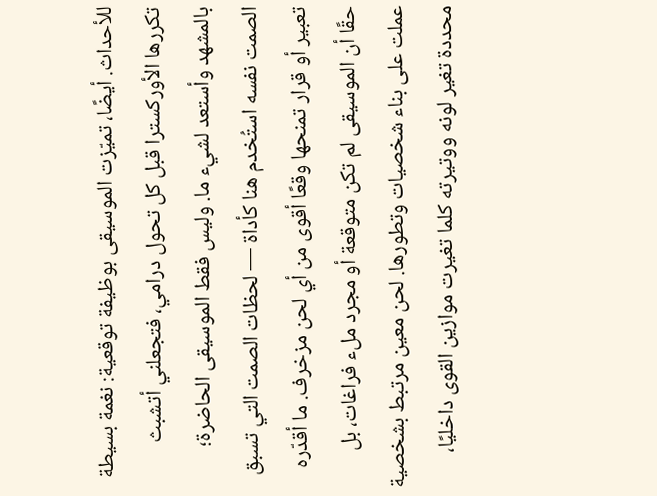للأحداث. أيضًا، تميّزت الموسيقى بوظيفة توقعية: نغمة بسيطة تكررها الأوركسترا قبل كل تحول درامي، فتجعلني أتشبث بالمشهد وأستعد لشيء ما. وليس فقط الموسيقى الحاضرة؛ الصمت نفسه استُخدم هنا كأداة — لحظات الصمت التي تسبق تعبير أو قرار تمنحها وقعًا أقوى من أي لحن مزخرف. ما أقدّره حقًا أن الموسيقى لم تكن متوقعة أو مجرد ملء فراغات، بل عملت على بناء شخصيات وتطورها. لحن معين مرتبط بشخصية محددة تغير لونه ووتيرته كلما تغيرت موازين القوى داخليًا،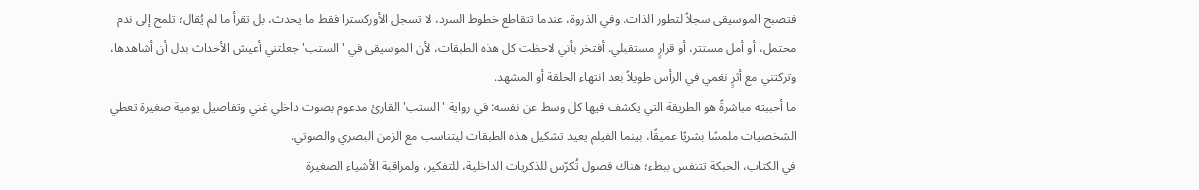فتصبح الموسيقى سجلاً لتطور الذات. وفي الذروة، عندما تتقاطع خطوط السرد، لا تسجل الأوركسترا فقط ما يحدث، بل تقرأ ما لم يُقال؛ تلمح إلى ندم محتمل، أو أمل مستتر، أو قرارٍ مستقبلي. أفتخر بأني لاحظت كل هذه الطبقات، لأن الموسيقى في 'الستب' جعلتني أعيش الأحداث بدل أن أشاهدها، وتركتني مع أثرٍ نغمي في الرأس طويلاً بعد انتهاء الحلقة أو المشهد.
ما أحببته مباشرةً هو الطريقة التي يكشف فيها كل وسط عن نفسه: في رواية 'الستب' القارئ مدعوم بصوت داخلي غني وتفاصيل يومية صغيرة تعطي الشخصيات ملمسًا بشريًا عميقًا، بينما الفيلم يعيد تشكيل هذه الطبقات ليتناسب مع الزمن البصري والصوتي.
في الكتاب، الحبكة تتنفس ببطء؛ هناك فصول تُكرّس للذكريات الداخلية، للتفكير، ولمراقبة الأشياء الصغيرة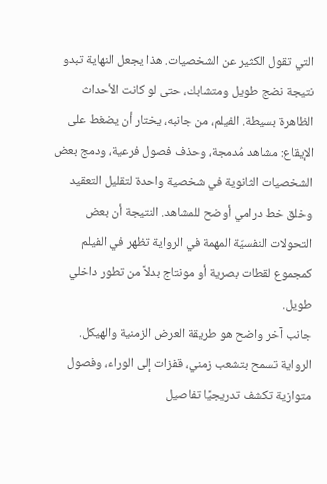التي تقول الكثير عن الشخصيات. هذا يجعل النهاية تبدو نتيجة نضج طويل ومتشابك، حتى لو كانت الأحداث الظاهرة بسيطة. الفيلم، من جانبه، يختار أن يضغط على الإيقاع: مشاهد مُدمجة، وحذف فصول فرعية، ودمج بعض الشخصيات الثانوية في شخصية واحدة لتقليل التعقيد وخلق خط درامي أوضح للمشاهد. النتيجة أن بعض التحولات النفسيّة المهمة في الرواية تظهر في الفيلم كمجموع لقطات بصرية أو مونتاج بدلاً من تطور داخلي طويل.
جانب آخر واضح هو طريقة العرض الزمنية والهيكل. الرواية تسمح بتشعب زمني، قفزات إلى الوراء، وفصول متوازية تكشف تدريجيًا تفاصيل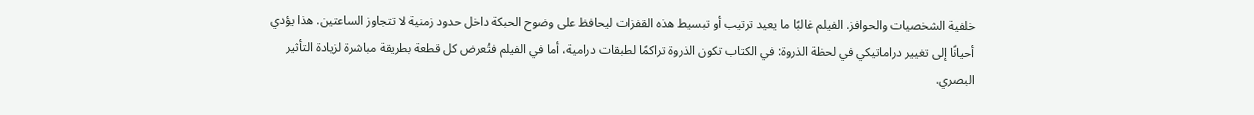خلفية الشخصيات والحوافز. الفيلم غالبًا ما يعيد ترتيب أو تبسيط هذه القفزات ليحافظ على وضوح الحبكة داخل حدود زمنية لا تتجاوز الساعتين. هذا يؤدي أحيانًا إلى تغيير دراماتيكي في لحظة الذروة: في الكتاب تكون الذروة تراكمًا لطبقات درامية، أما في الفيلم فتُعرض كل قطعة بطريقة مباشرة لزيادة التأثير البصري.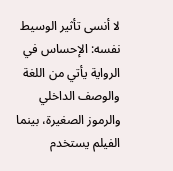لا أنسى تأثير الوسيط نفسه: الإحساس في الرواية يأتي من اللغة والوصف الداخلي والرموز الصغيرة، بينما الفيلم يستخدم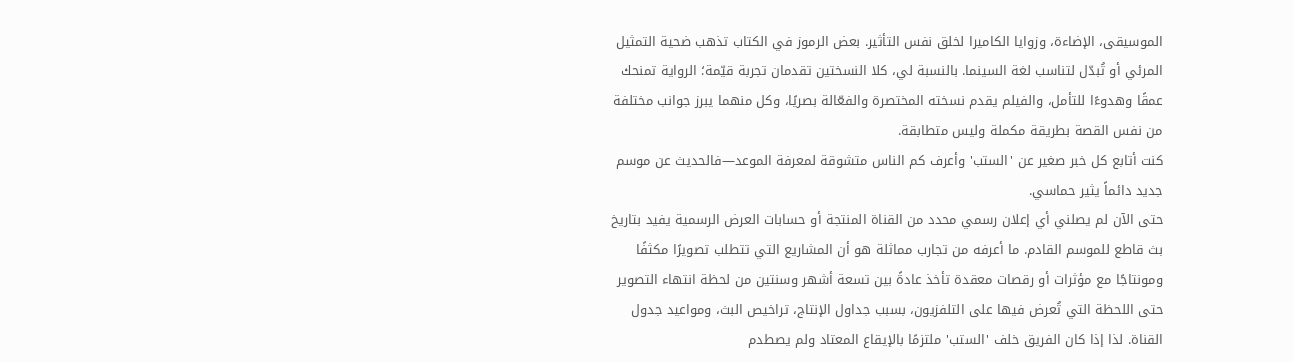الموسيقى، الإضاءة، وزوايا الكاميرا لخلق نفس التأثير. بعض الرموز في الكتاب تذهب ضحية التمثيل المرئي أو تُبدّل لتناسب لغة السينما. بالنسبة لي، كلا النسختين تقدمان تجربة قيّمة؛ الرواية تمنحك عمقًا وهدوءًا للتأمل، والفيلم يقدم نسخته المختصرة والفعّالة بصريًا، وكل منهما يبرز جوانب مختلفة من نفس القصة بطريقة مكملة وليس متطابقة.
كنت أتابع كل خبر صغير عن 'الستب' وأعرف كم الناس متشوقة لمعرفة الموعد—فالحديث عن موسم جديد دائماً يثير حماسي.
حتى الآن لم يصلني أي إعلان رسمي محدد من القناة المنتجة أو حسابات العرض الرسمية يفيد بتاريخ بث قاطع للموسم القادم. ما أعرفه من تجارب مماثلة هو أن المشاريع التي تتطلب تصويرًا مكثفًا ومونتاجًا مع مؤثرات أو رقصات معقدة تأخذ عادةً بين تسعة أشهر وسنتين من لحظة انتهاء التصوير حتى اللحظة التي تُعرض فيها على التلفزيون، بسبب جداول الإنتاج، تراخيص البث، ومواعيد جدول القناة. لذا إذا كان الفريق خلف 'الستب' ملتزمًا بالإيقاع المعتاد ولم يصطدم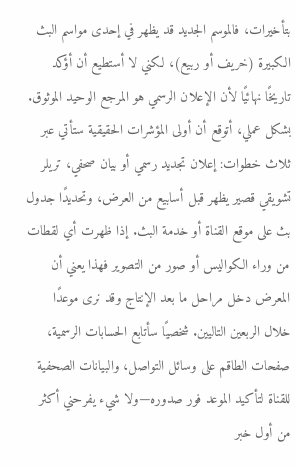بتأخيرات، فالموسم الجديد قد يظهر في إحدى مواسم البث الكبيرة (خريف أو ربيع)، لكني لا أستطيع أن أؤكد تاريخًا نهائيًا لأن الإعلان الرسمي هو المرجع الوحيد الموثوق.
بشكل عملي، أتوقع أن أولى المؤشرات الحقيقية ستأتي عبر ثلاث خطوات: إعلان تجديد رسمي أو بيان صحفي، تريلر تشويقي قصير يظهر قبل أسابيع من العرض، وتحديدًا جدول بث على موقع القناة أو خدمة البث. إذا ظهرت أي لقطات من وراء الكواليس أو صور من التصوير فهذا يعني أن المعرض دخل مراحل ما بعد الإنتاج وقد نرى موعدًا خلال الربعين التاليين. شخصيًا سأتابع الحسابات الرسمية، صفحات الطاقم على وسائل التواصل، والبيانات الصحفية للقناة لتأكيد الموعد فور صدوره—ولا شيء يفرحني أكثر من أول خبر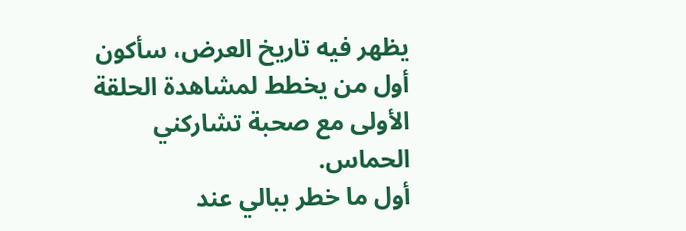يظهر فيه تاريخ العرض، سأكون أول من يخطط لمشاهدة الحلقة الأولى مع صحبة تشاركني الحماس.
أول ما خطر ببالي عند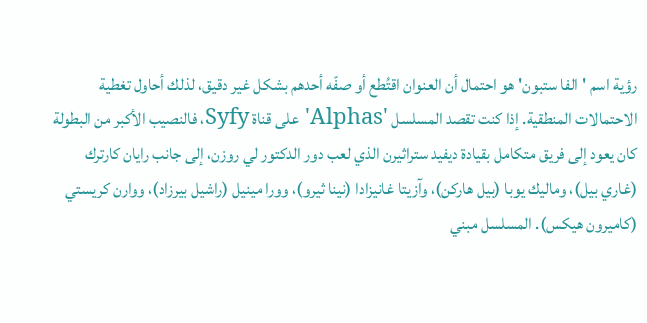رؤية اسم 'الفا ستبون' هو احتمال أن العنوان اقتُطع أو صفّه أحدهم بشكل غير دقيق، لذلك أحاول تغطية الاحتمالات المنطقية. إذا كنت تقصد المسلسل 'Alphas' على قناة Syfy، فالنصيب الأكبر من البطولة كان يعود إلى فريق متكامل بقيادة ديفيد ستراثيرن الذي لعب دور الدكتور لي روزن، إلى جانب رايان كارترك (غاري بيل)، وماليك يوبا (بيل هاركن)، وآزيتا غانيزادا (نينا ثيرو)، وورا مينيل (راشيل بيرزاد)، ووارن كريستي (كاميرون هيكس). المسلسل مبني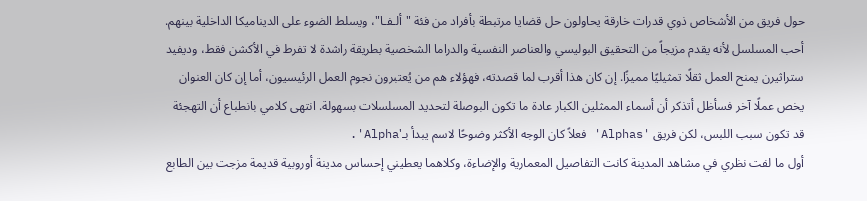حول فريق من الأشخاص ذوي قدرات خارقة يحاولون حل قضايا مرتبطة بأفراد من فئة "ألـفـا"، ويسلط الضوء على الديناميكا الداخلية بينهم. أحب المسلسل لأنه يقدم مزيجاً من التحقيق البوليسي والعناصر النفسية والدراما الشخصية بطريقة راشدة لا تفرط في الأكشن فقط، وديفيد ستراثيرن يمنح العمل ثقلًا تمثيليًا مميزًا. إن كان هذا أقرب لما قصدته، فهؤلاء هم من يُعتبرون نجوم العمل الرئيسيون، أما إن كان العنوان يخص عملًا آخر فسأظل أتذكر أن أسماء الممثلين الكبار عادة ما تكون البوصلة لتحديد المسلسلات بسهولة. انتهى كلامي بانطباع أن التهجئة قد تكون سبب اللبس، لكن فريق 'Alphas' فعلاً كان الوجه الأكثر وضوحًا لاسم يبدأ بـ'Alpha'.
أول ما لفت نظري في مشاهد المدينة كانت التفاصيل المعمارية والإضاءة، وكلاهما يعطيني إحساس مدينة أوروبية قديمة مزجت بين الطابع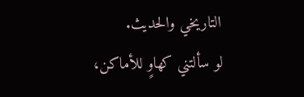التاريخي والحديث.
لو سألتني كهاوٍ للأماكن،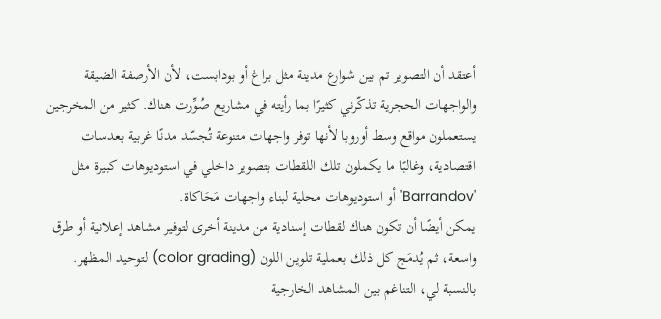أعتقد أن التصوير تم بين شوارع مدينة مثل براغ أو بودابست، لأن الأرصفة الضيقة والواجهات الحجرية تذكّرني كثيرًا بما رأيته في مشاريع صُوِّرت هناك. كثير من المخرجين يستعملون مواقع وسط أوروبا لأنها توفر واجهات متنوعة تُجسّد مدنًا غربية بعدسات اقتصادية، وغالبًا ما يكملون تلك اللقطات بتصوير داخلي في استوديوهات كبيرة مثل 'Barrandov' أو استوديوهات محلية لبناء واجهات مَحَاكاة.
يمكن أيضًا أن تكون هناك لقطات إسنادية من مدينة أخرى لتوفير مشاهد إعلانية أو طرق واسعة، ثم يُدمَج كل ذلك بعملية تلوين اللون (color grading) لتوحيد المظهر. بالنسبة لي، التناغم بين المشاهد الخارجية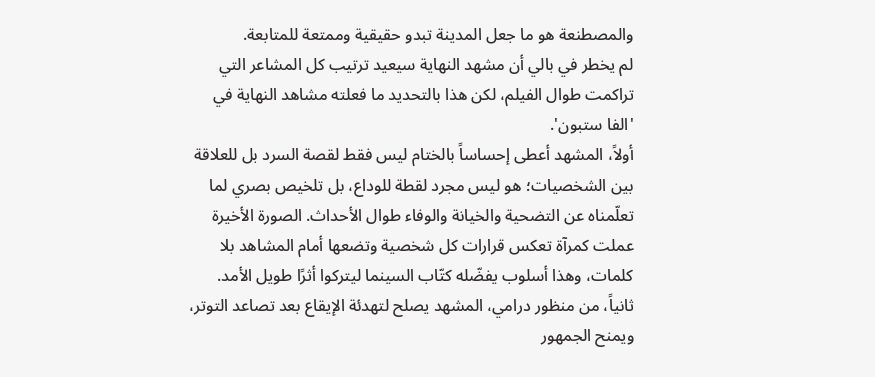والمصطنعة هو ما جعل المدينة تبدو حقيقية وممتعة للمتابعة.
لم يخطر في بالي أن مشهد النهاية سيعيد ترتيب كل المشاعر التي تراكمت طوال الفيلم، لكن هذا بالتحديد ما فعلته مشاهد النهاية في 'الفا ستبون'.
أولاً، المشهد أعطى إحساساً بالختام ليس فقط لقصة السرد بل للعلاقة بين الشخصيات؛ هو ليس مجرد لقطة للوداع، بل تلخيص بصري لما تعلّمناه عن التضحية والخيانة والوفاء طوال الأحداث. الصورة الأخيرة عملت كمرآة تعكس قرارات كل شخصية وتضعها أمام المشاهد بلا كلمات، وهذا أسلوب يفضّله كتّاب السينما ليتركوا أثرًا طويل الأمد.
ثانياً، من منظور درامي، المشهد يصلح لتهدئة الإيقاع بعد تصاعد التوتر، ويمنح الجمهور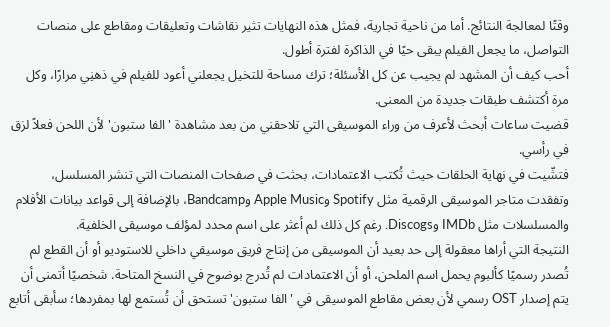وقتًا لمعالجة النتائج. أما من ناحية تجارية، فمثل هذه النهايات تثير نقاشات وتعليقات ومقاطع على منصات التواصل، ما يجعل الفيلم يبقى حيًا في الذاكرة لفترة أطول.
أحب كيف أن المشهد لم يجيب عن كل الأسئلة؛ ترك مساحة للتخيل يجعلني أعود للفيلم في ذهنِي مرارًا، وكل مرة أكتشف طبقات جديدة من المعنى.
قضيت ساعات أبحث لأعرف من وراء الموسيقى التي تلاحقني من بعد مشاهدة 'الفا ستبون' لأن اللحن فعلاً لزق في رأسي.
فتشّيت في نهاية الحلقات حيث تُكتب الاعتمادات، بحثت في صفحات المنصات التي تنشر المسلسل، وتفقدت متاجر الموسيقى الرقمية مثل Spotify وApple Music وBandcamp، بالإضافة إلى قواعد بيانات الأفلام والمسلسلات مثل IMDb وDiscogs. رغم كل ذلك لم أعثر على اسم محدد لمؤلف موسيقى الخلفية.
النتيجة التي أراها معقولة إلى حد بعيد أن الموسيقى من إنتاج فريق موسيقي داخلي للاستوديو أو أن القطع لم تُصدر رسميًا كألبوم يحمل اسم الملحن، أو أن الاعتمادات لم تُدرج بوضوح في النسخ المتاحة. شخصيًا أتمنى أن يتم إصدار OST رسمي لأن بعض مقاطع الموسيقى في 'الفا ستبون' تستحق أن تُستمع لها بمفردها؛ سأبقى أتابع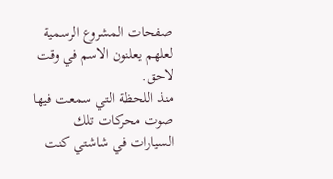صفحات المشروع الرسمية لعلهم يعلنون الاسم في وقت لاحق.
منذ اللحظة التي سمعت فيها صوت محركات تلك السيارات في شاشتي كنت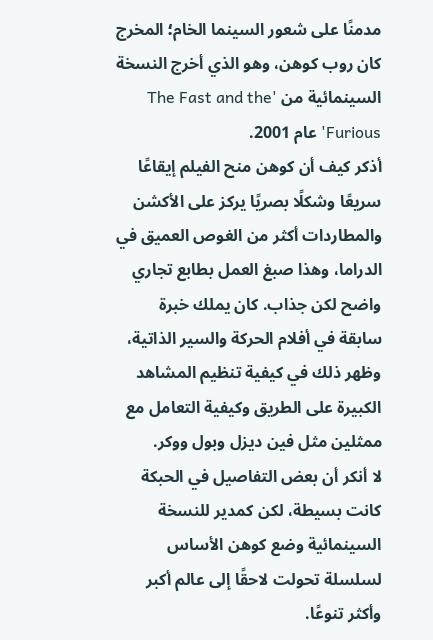مدمنًا على شعور السينما الخام؛ المخرج كان روب كوهن، وهو الذي أخرج النسخة السينمائية من 'The Fast and the Furious' عام 2001.
أذكر كيف أن كوهن منح الفيلم إيقاعًا سريعًا وشكلًا بصريًا يركز على الأكشن والمطاردات أكثر من الغوص العميق في الدراما، وهذا صبغ العمل بطابع تجاري واضح لكن جذاب. كان يملك خبرة سابقة في أفلام الحركة والسير الذاتية، وظهر ذلك في كيفية تنظيم المشاهد الكبيرة على الطريق وكيفية التعامل مع ممثلين مثل فين ديزل وبول ووكر.
لا أنكر أن بعض التفاصيل في الحبكة كانت بسيطة، لكن كمدير للنسخة السينمائية وضع كوهن الأساس لسلسلة تحولت لاحقًا إلى عالم أكبر وأكثر تنوعًا.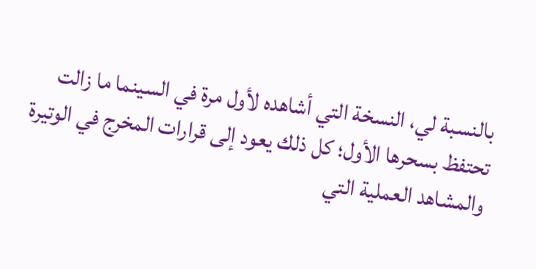بالنسبة لي، النسخة التي أشاهده لأول مرة في السينما ما زالت تحتفظ بسحرها الأول؛ كل ذلك يعود إلى قرارات المخرج في الوتيرة والمشاهد العملية التي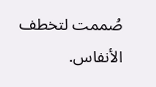صُممت لتخطف الأنفاس.